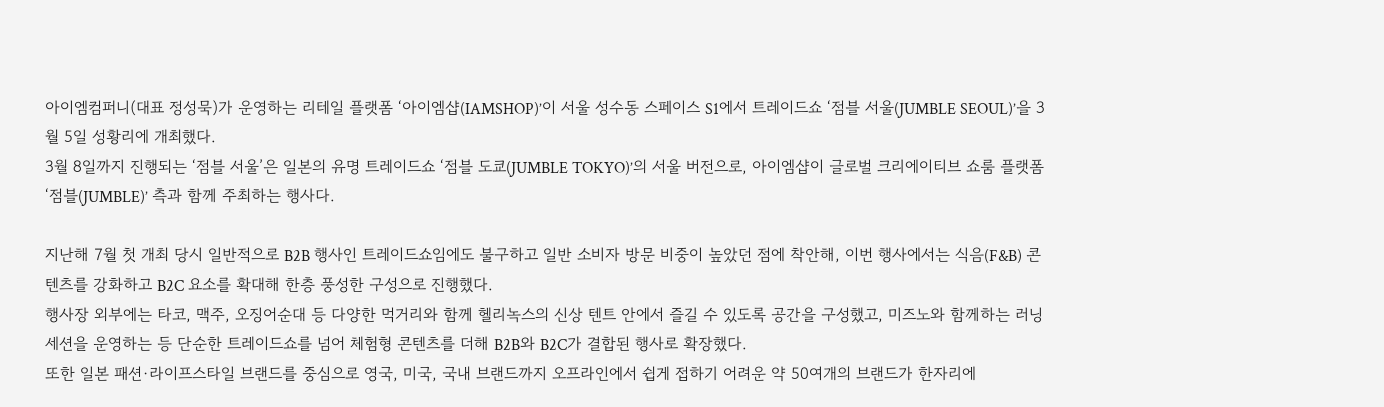아이엠컴퍼니(대표 정성묵)가 운영하는 리테일 플랫폼 ‘아이엠샵(IAMSHOP)’이 서울 성수동 스페이스 S1에서 트레이드쇼 ‘점블 서울(JUMBLE SEOUL)’을 3월 5일 성황리에 개최했다.
3월 8일까지 진행되는 ‘점블 서울’은 일본의 유명 트레이드쇼 ‘점블 도쿄(JUMBLE TOKYO)’의 서울 버전으로, 아이엠샵이 글로벌 크리에이티브 쇼룸 플랫폼 ‘점블(JUMBLE)’ 측과 함께 주최하는 행사다.

지난해 7월 첫 개최 당시 일반적으로 B2B 행사인 트레이드쇼임에도 불구하고 일반 소비자 방문 비중이 높았던 점에 착안해, 이번 행사에서는 식음(F&B) 콘텐츠를 강화하고 B2C 요소를 확대해 한층 풍성한 구성으로 진행했다.
행사장 외부에는 타코, 맥주, 오징어순대 등 다양한 먹거리와 함께 헬리녹스의 신상 텐트 안에서 즐길 수 있도록 공간을 구성했고, 미즈노와 함께하는 러닝 세션을 운영하는 등 단순한 트레이드쇼를 넘어 체험형 콘텐츠를 더해 B2B와 B2C가 결합된 행사로 확장했다.
또한 일본 패션·라이프스타일 브랜드를 중심으로 영국, 미국, 국내 브랜드까지 오프라인에서 쉽게 접하기 어려운 약 50여개의 브랜드가 한자리에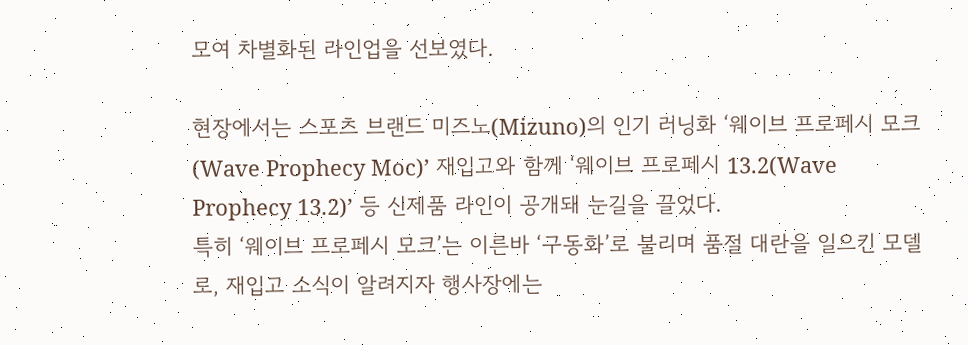모여 차별화된 라인업을 선보였다.

현장에서는 스포츠 브랜드 미즈노(Mizuno)의 인기 러닝화 ‘웨이브 프로페시 모크(Wave Prophecy Moc)’ 재입고와 함께 ‘웨이브 프로페시 13.2(Wave Prophecy 13.2)’ 등 신제품 라인이 공개돼 눈길을 끌었다.
특히 ‘웨이브 프로페시 모크’는 이른바 ‘구동화’로 불리며 품절 대란을 일으킨 모델로, 재입고 소식이 알려지자 행사장에는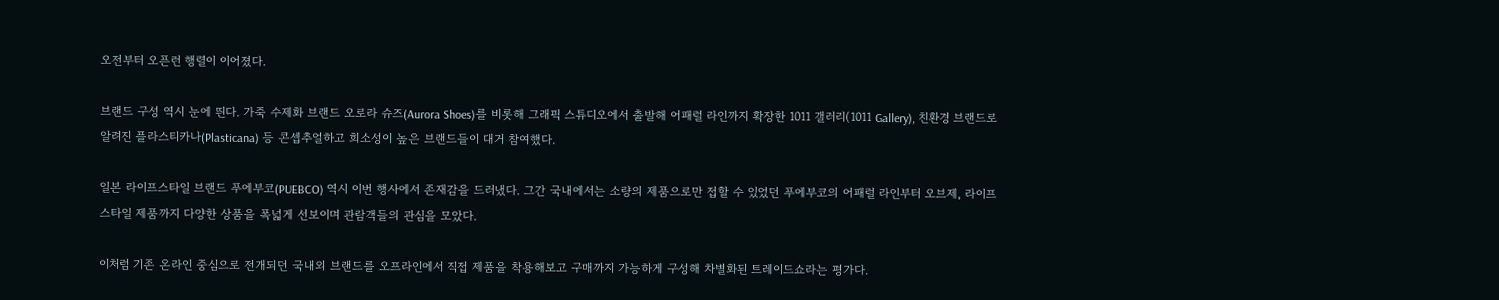오전부터 오픈런 행렬이 이어졌다.

브랜드 구성 역시 눈에 띈다. 가죽 수제화 브랜드 오로라 슈즈(Aurora Shoes)를 비롯해 그래픽 스튜디오에서 출발해 어패럴 라인까지 확장한 1011 갤러리(1011 Gallery), 친환경 브랜드로 알려진 플라스티카나(Plasticana) 등 콘셉추얼하고 희소성이 높은 브랜드들이 대거 참여했다.

일본 라이프스타일 브랜드 푸에부코(PUEBCO) 역시 이번 행사에서 존재감을 드러냈다. 그간 국내에서는 소량의 제품으로만 접할 수 있었던 푸에부코의 어패럴 라인부터 오브제, 라이프스타일 제품까지 다양한 상품을 폭넓게 선보이며 관람객들의 관심을 모았다.

이처럼 기존 온라인 중심으로 전개되던 국내외 브랜드를 오프라인에서 직접 제품을 착용해보고 구매까지 가능하게 구성해 차별화된 트레이드쇼라는 평가다.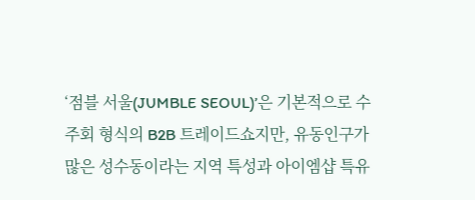‘점블 서울(JUMBLE SEOUL)’은 기본적으로 수주회 형식의 B2B 트레이드쇼지만, 유동인구가 많은 성수동이라는 지역 특성과 아이엠샵 특유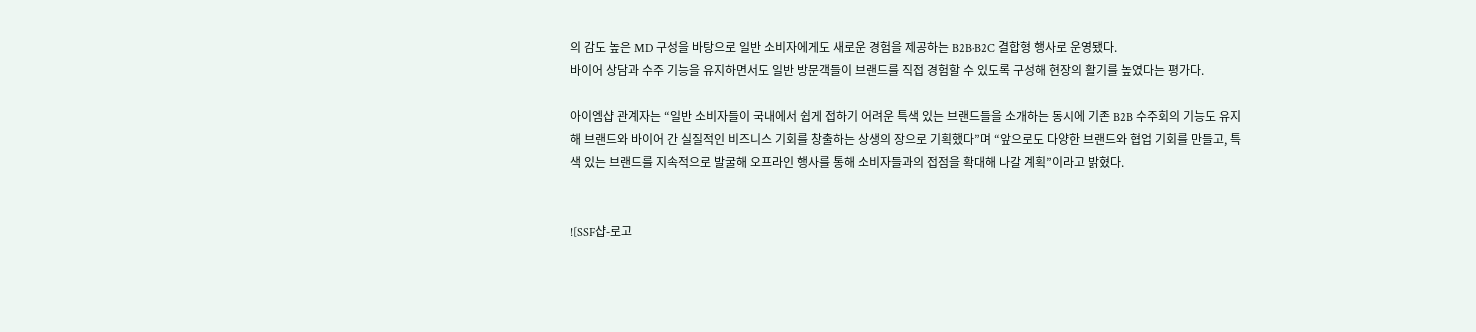의 감도 높은 MD 구성을 바탕으로 일반 소비자에게도 새로운 경험을 제공하는 B2B·B2C 결합형 행사로 운영됐다.
바이어 상담과 수주 기능을 유지하면서도 일반 방문객들이 브랜드를 직접 경험할 수 있도록 구성해 현장의 활기를 높였다는 평가다.

아이엠샵 관계자는 “일반 소비자들이 국내에서 쉽게 접하기 어려운 특색 있는 브랜드들을 소개하는 동시에 기존 B2B 수주회의 기능도 유지해 브랜드와 바이어 간 실질적인 비즈니스 기회를 창출하는 상생의 장으로 기획했다”며 “앞으로도 다양한 브랜드와 협업 기회를 만들고, 특색 있는 브랜드를 지속적으로 발굴해 오프라인 행사를 통해 소비자들과의 접점을 확대해 나갈 계획”이라고 밝혔다.


![SSF샵-로고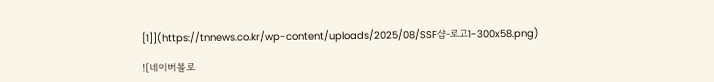[1]](https://tnnews.co.kr/wp-content/uploads/2025/08/SSF샵-로고1-300x58.png)

![네이버볼로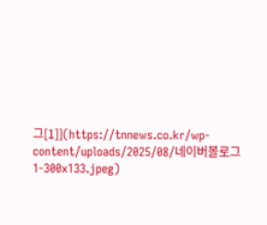그[1]](https://tnnews.co.kr/wp-content/uploads/2025/08/네이버볼로그1-300x133.jpeg)